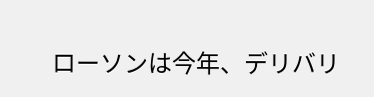ローソンは今年、デリバリ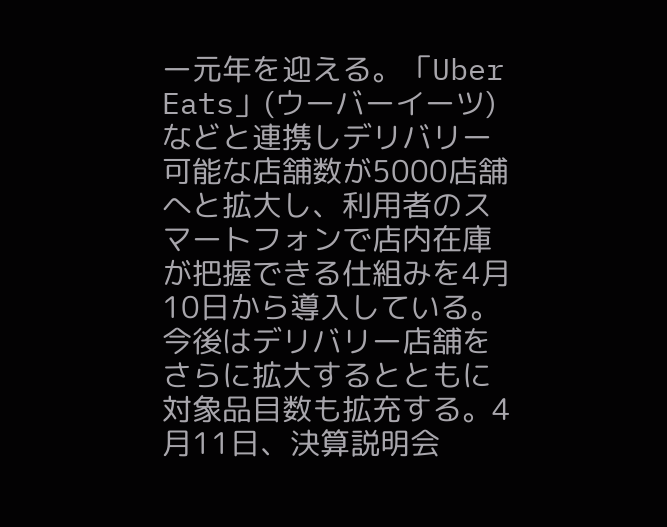ー元年を迎える。「Uber Eats」(ウーバーイーツ)などと連携しデリバリー可能な店舗数が5000店舗へと拡大し、利用者のスマートフォンで店内在庫が把握できる仕組みを4月10日から導入している。今後はデリバリー店舗をさらに拡大するとともに対象品目数も拡充する。4月11日、決算説明会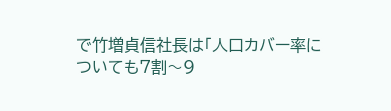で竹増貞信社長は「人口カバー率についても7割〜9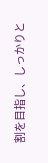割を目指し、しっかりと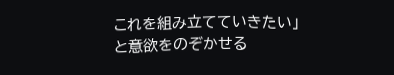これを組み立てていきたい」と意欲をのぞかせる